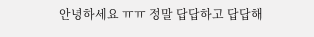안녕하세요 ㅠㅠ 정말 답답하고 답답해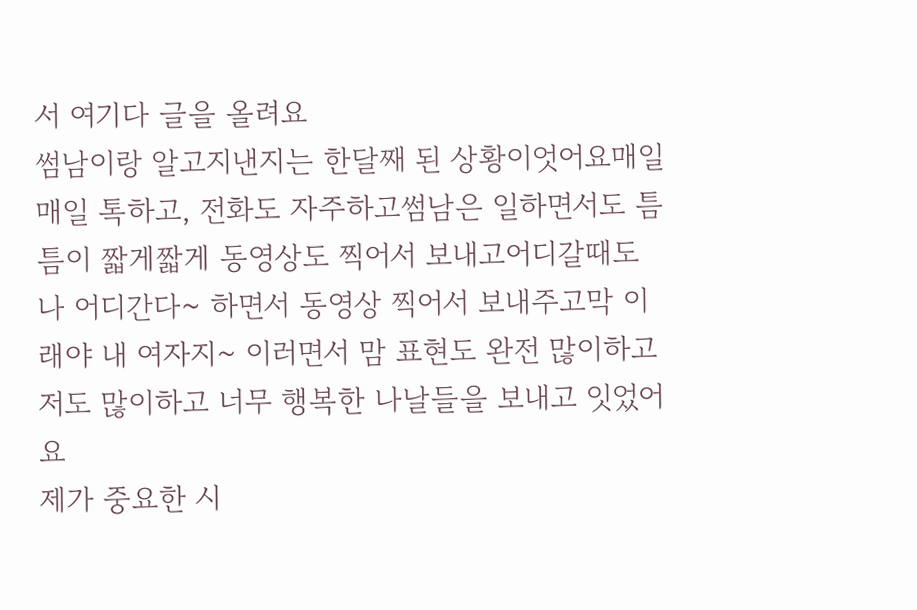서 여기다 글을 올려요
썸남이랑 알고지낸지는 한달째 된 상황이엇어요매일매일 톡하고, 전화도 자주하고썸남은 일하면서도 틈틈이 짧게짧게 동영상도 찍어서 보내고어디갈때도 나 어디간다~ 하면서 동영상 찍어서 보내주고막 이래야 내 여자지~ 이러면서 맘 표현도 완전 많이하고 저도 많이하고 너무 행복한 나날들을 보내고 잇었어요
제가 중요한 시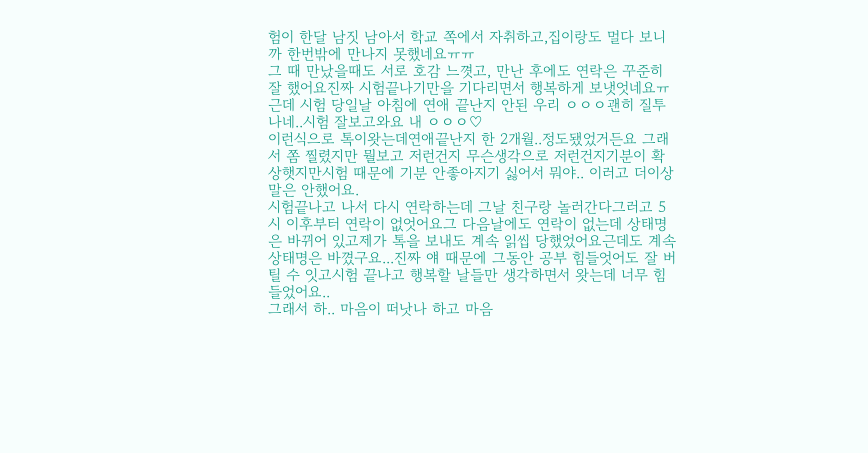험이 한달 남짓 남아서 학교 쪽에서 자취하고,집이랑도 멀다 보니까 한번밖에 만나지 못했네요ㅠㅠ
그 때 만났을때도 서로 호감 느꼇고, 만난 후에도 연락은 꾸준히 잘 했어요진짜 시험끝나기만을 기다리면서 행복하게 보냇엇네요ㅠ
근데 시험 당일날 아침에 연애 끝난지 안된 우리 ㅇㅇㅇ괜히 질투나네..시험 잘보고와요 내 ㅇㅇㅇ♡
이런식으로 톡이왓는데연애끝난지 한 2개월..정도됐었거든요 그래서 쫌 찔렸지만 뭘보고 저런건지 무슨생각으로 저런건지기분이 확 상햇지만시험 때문에 기분 안좋아지기 싫어서 뭐야.. 이러고 더이상 말은 안했어요.
시험끝나고 나서 다시 연락하는데 그날 친구랑 놀러간다그러고 5시 이후부터 연락이 없엇어요그 다음날에도 연락이 없는데 상태명은 바뀌어 있고제가 톡을 보내도 계속 읽씹 당했었어요근데도 계속 상태명은 바꼈구요...진짜 얘 때문에 그동안 공부 힘들엇어도 잘 버틸 수 잇고시험 끝나고 행복할 날들만 생각하면서 왓는데 너무 힘들었어요..
그래서 하.. 마음이 떠낫나 하고 마음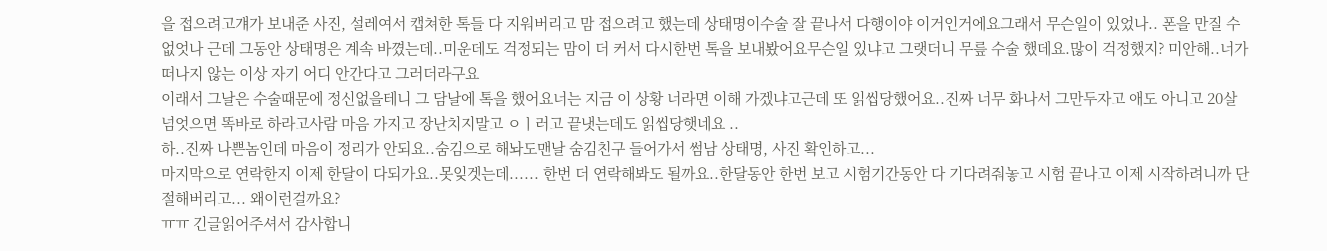을 접으려고걔가 보내준 사진, 설레여서 캡쳐한 톡들 다 지워버리고 맘 접으려고 했는데 상태명이수술 잘 끝나서 다행이야 이거인거에요그래서 무슨일이 있었나.. 폰을 만질 수 없엇나 근데 그동안 상태명은 계속 바꼈는데..미운데도 걱정되는 맘이 더 커서 다시한번 톡을 보내봤어요무슨일 있냐고 그랫더니 무릎 수술 했데요.많이 걱정했지? 미안해..너가 떠나지 않는 이상 자기 어디 안간다고 그러더라구요
이래서 그날은 수술때문에 정신없을테니 그 담날에 톡을 했어요너는 지금 이 상황 너라면 이해 가겠냐고근데 또 읽씹당했어요..진짜 너무 화나서 그만두자고 애도 아니고 20살 넘엇으면 똑바로 하라고사람 마음 가지고 장난치지말고 ㅇㅣ러고 끝냇는데도 읽씹당햇네요 ..
하..진짜 나쁜놈인데 마음이 정리가 안되요..숨김으로 해놔도맨날 숨김친구 들어가서 썸남 상태명, 사진 확인하고...
마지막으로 연락한지 이제 한달이 다되가요..못잊겟는데...... 한번 더 연락해봐도 될까요..한달동안 한번 보고 시험기간동안 다 기다려줘놓고 시험 끝나고 이제 시작하려니까 단절해버리고... 왜이런걸까요?
ㅠㅠ 긴글읽어주셔서 감사합니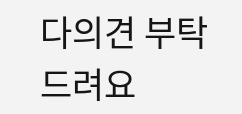다의견 부탁드려요